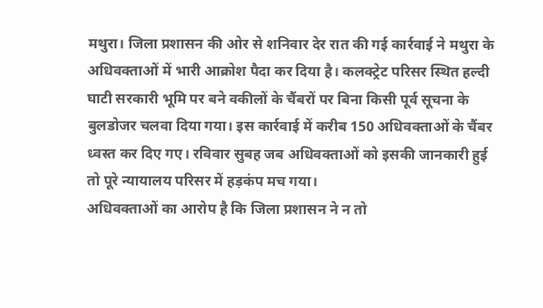मथुरा। जिला प्रशासन की ओर से शनिवार देर रात की गई कार्रवाई ने मथुरा के अधिवक्ताओं में भारी आक्रोश पैदा कर दिया है। कलक्ट्रेट परिसर स्थित हल्दी घाटी सरकारी भूमि पर बने वकीलों के चैंबरों पर बिना किसी पूर्व सूचना के बुलडोजर चलवा दिया गया। इस कार्रवाई में करीब 150 अधिवक्ताओं के चैंबर ध्वस्त कर दिए गए। रविवार सुबह जब अधिवक्ताओं को इसकी जानकारी हुई तो पूरे न्यायालय परिसर में हड़कंप मच गया।
अधिवक्ताओं का आरोप है कि जिला प्रशासन ने न तो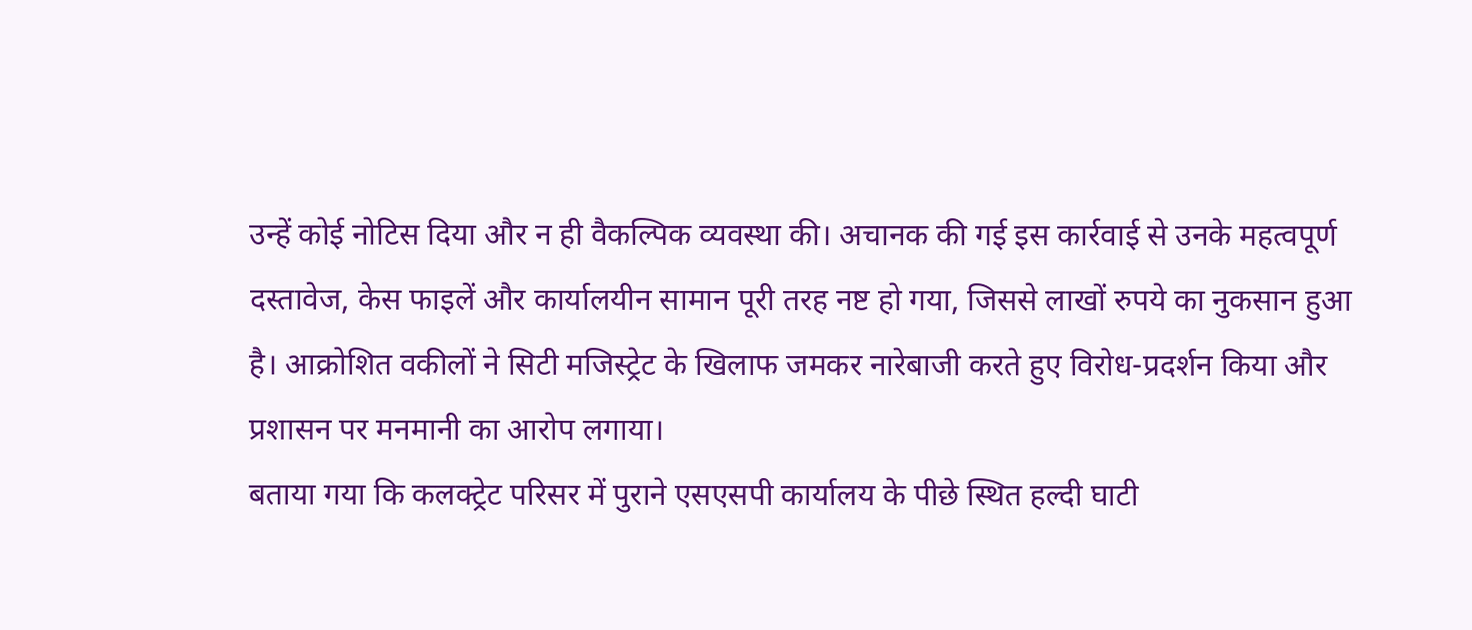उन्हें कोई नोटिस दिया और न ही वैकल्पिक व्यवस्था की। अचानक की गई इस कार्रवाई से उनके महत्वपूर्ण दस्तावेज, केस फाइलें और कार्यालयीन सामान पूरी तरह नष्ट हो गया, जिससे लाखों रुपये का नुकसान हुआ है। आक्रोशित वकीलों ने सिटी मजिस्ट्रेट के खिलाफ जमकर नारेबाजी करते हुए विरोध-प्रदर्शन किया और प्रशासन पर मनमानी का आरोप लगाया।
बताया गया कि कलक्ट्रेट परिसर में पुराने एसएसपी कार्यालय के पीछे स्थित हल्दी घाटी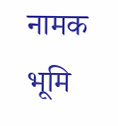नामक भूमि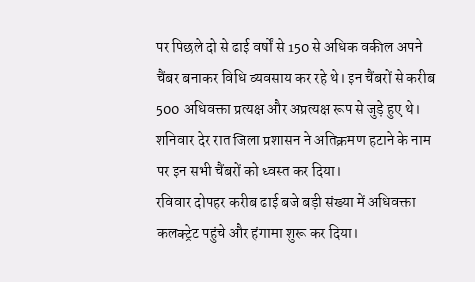पर पिछले दो से ढाई वर्षों से 150 से अधिक वकील अपने चैंबर बनाकर विधि व्यवसाय कर रहे थे। इन चैंबरों से करीब 500 अधिवक्ता प्रत्यक्ष और अप्रत्यक्ष रूप से जुड़े हुए थे। शनिवार देर रात जिला प्रशासन ने अतिक्रमण हटाने के नाम पर इन सभी चैंबरों को ध्वस्त कर दिया।
रविवार दोपहर करीब ढाई बजे बड़ी संख्या में अधिवक्ता कलक्ट्रेट पहुंचे और हंगामा शुरू कर दिया।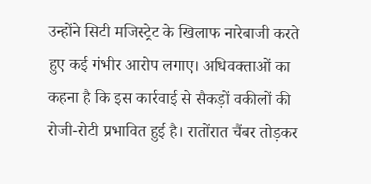उन्होंने सिटी मजिस्ट्रेट के खिलाफ नारेबाजी करते हुए कई गंभीर आरोप लगाए। अधिवक्ताओं का कहना है कि इस कार्रवाई से सैकड़ों वकीलों की रोजी-रोटी प्रभावित हुई है। रातोंरात चैंबर तोड़कर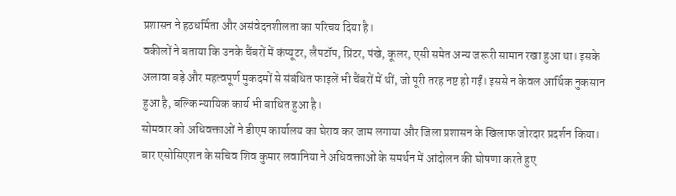प्रशासन ने हठधर्मिता और असंवेदनशीलता का परिचय दिया है।
वकीलों ने बताया कि उनके चैंबरों में कंप्यूटर, लैपटॉप, प्रिंटर, पंखे, कूलर, एसी समेत अन्य जरूरी सामान रखा हुआ था। इसके अलावा बड़े और महत्वपूर्ण मुकदमों से संबंधित फाइलें भी चैंबरों में थीं, जो पूरी तरह नष्ट हो गईं। इससे न केवल आर्थिक नुकसान हुआ है, बल्कि न्यायिक कार्य भी बाधित हुआ है।
सोमवार को अधिवक्ताओं ने डीएम कार्यालय का घेराव कर जाम लगाया और जिला प्रशासन के खिलाफ जोरदार प्रदर्शन किया। बार एसोसिएशन के सचिव शिव कुमार लवानिया ने अधिवक्ताओं के समर्थन में आंदोलन की घोषणा करते हुए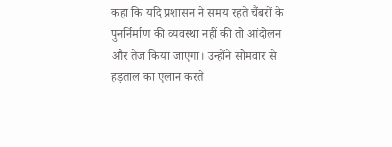कहा कि यदि प्रशासन ने समय रहते चैंबरों के पुनर्निर्माण की व्यवस्था नहीं की तो आंदोलन और तेज किया जाएगा। उन्होंने सोमवार से हड़ताल का एलान करते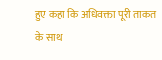हुए कहा कि अधिवक्ता पूरी ताकत के साथ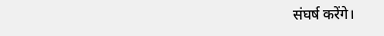संघर्ष करेंगे।